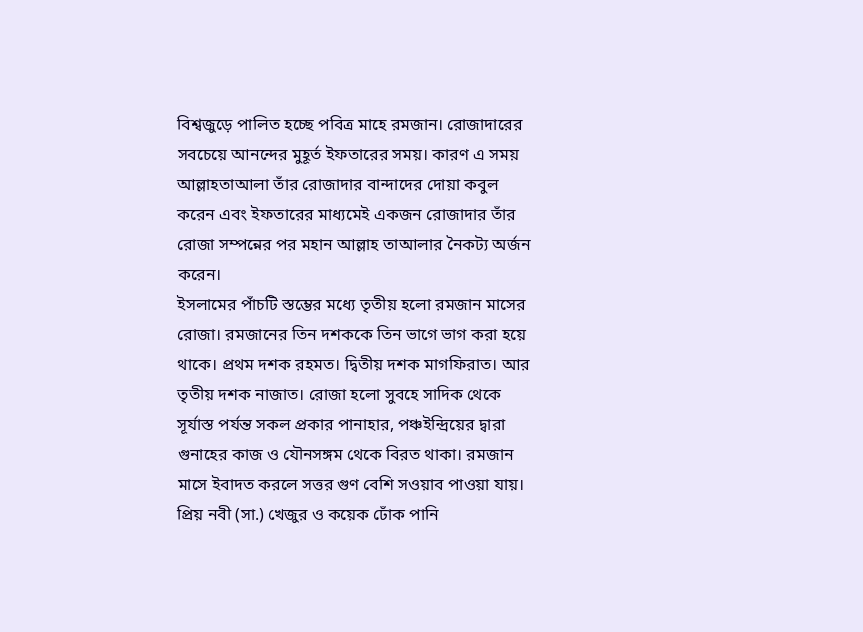বিশ্বজুড়ে পালিত হচ্ছে পবিত্র মাহে রমজান। রোজাদারের সবচেয়ে আনন্দের মুহূর্ত ইফতারের সময়। কারণ এ সময় আল্লাহতাআলা তাঁর রোজাদার বান্দাদের দোয়া কবুল করেন এবং ইফতারের মাধ্যমেই একজন রোজাদার তাঁর রোজা সম্পন্নের পর মহান আল্লাহ তাআলার নৈকট্য অর্জন করেন।
ইসলামের পাঁচটি স্তম্ভের মধ্যে তৃতীয় হলো রমজান মাসের রোজা। রমজানের তিন দশককে তিন ভাগে ভাগ করা হয়ে থাকে। প্রথম দশক রহমত। দ্বিতীয় দশক মাগফিরাত। আর তৃতীয় দশক নাজাত। রোজা হলো সুবহে সাদিক থেকে সূর্যাস্ত পর্যন্ত সকল প্রকার পানাহার, পঞ্চইন্দ্রিয়ের দ্বারা গুনাহের কাজ ও যৌনসঙ্গম থেকে বিরত থাকা। রমজান মাসে ইবাদত করলে সত্তর গুণ বেশি সওয়াব পাওয়া যায়।
প্রিয় নবী (সা.) খেজুর ও কয়েক ঢোঁক পানি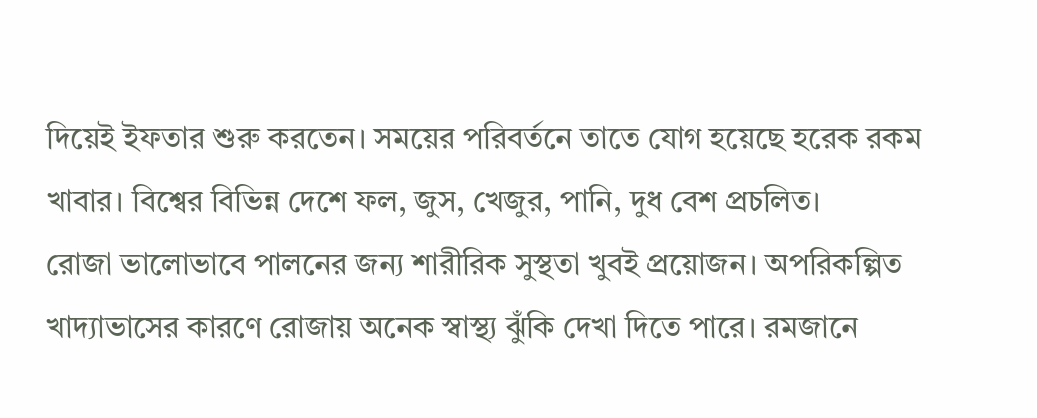দিয়েই ইফতার শুরু করতেন। সময়ের পরিবর্তনে তাতে যোগ হয়েছে হরেক রকম খাবার। বিশ্বের বিভিন্ন দেশে ফল, জুস, খেজুর, পানি, দুধ বেশ প্রচলিত।
রোজা ভালোভাবে পালনের জন্য শারীরিক সুস্থতা খুবই প্রয়োজন। অপরিকল্পিত খাদ্যাভাসের কারণে রোজায় অনেক স্বাস্থ্য ঝুঁকি দেখা দিতে পারে। রমজানে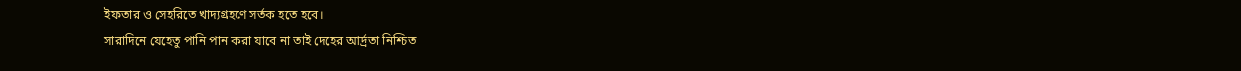ইফতার ও সেহরিতে খাদ্যগ্রহণে সর্তক হতে হবে।
সারাদিনে যেহেতু পানি পান করা যাবে না তাই দেহের আর্দ্রতা নিশ্চিত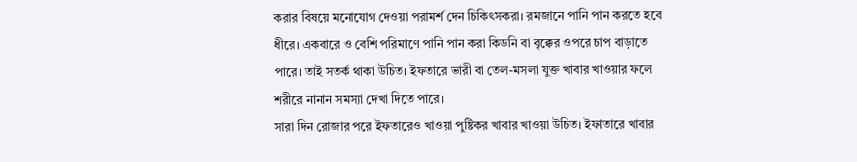করার বিষয়ে মনোযোগ দেওয়া পরামর্শ দেন চিকিৎসকরা। রমজানে পানি পান করতে হবে ধীরে। একবারে ও বেশি পরিমাণে পানি পান করা কিডনি বা বৃক্কের ওপরে চাপ বাড়াতে পারে। তাই সতর্ক থাকা উচিত। ইফতারে ভারী বা তেল-মসলা যুক্ত খাবার খাওয়ার ফলে শরীরে নানান সমস্যা দেখা দিতে পারে।
সারা দিন রোজার পরে ইফতারেও খাওয়া পুষ্টিকর খাবার খাওয়া উচিত। ইফাতারে খাবার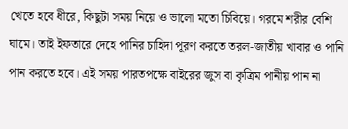খেতে হবে ধীরে, কিছুটা সময় নিয়ে ও ভালো মতো চিবিয়ে। গরমে শরীর বেশি ঘামে। তাই ইফতারে দেহে পানির চাহিদা পূরণ করতে তরল-জাতীয় খাবার ও পানি পান করতে হবে। এই সময় পারতপক্ষে বাইরের জুস বা কৃত্রিম পানীয় পান না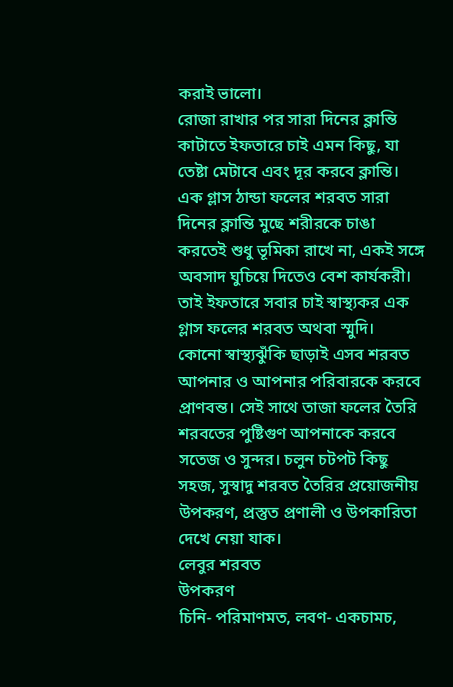করাই ভালো।
রোজা রাখার পর সারা দিনের ক্লান্তি কাটাতে ইফতারে চাই এমন কিছু, যা তেষ্টা মেটাবে এবং দূর করবে ক্লান্তি। এক গ্লাস ঠান্ডা ফলের শরবত সারা দিনের ক্লান্তি মুছে শরীরকে চাঙা করতেই শুধু ভূমিকা রাখে না, একই সঙ্গে অবসাদ ঘুচিয়ে দিতেও বেশ কার্যকরী। তাই ইফতারে সবার চাই স্বাস্থ্যকর এক গ্লাস ফলের শরবত অথবা স্মুদি।
কোনো স্বাস্থ্যঝুঁকি ছাড়াই এসব শরবত আপনার ও আপনার পরিবারকে করবে প্রাণবন্ত। সেই সাথে তাজা ফলের তৈরি শরবতের পুষ্টিগুণ আপনাকে করবে সতেজ ও সুন্দর। চলুন চটপট কিছু সহজ, সুস্বাদু শরবত তৈরির প্রয়োজনীয় উপকরণ, প্রস্তুত প্রণালী ও উপকারিতা দেখে নেয়া যাক।
লেবুর শরবত
উপকরণ
চিনি- পরিমাণমত, লবণ- একচামচ,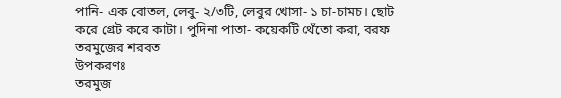পানি- এক বোতল, লেবু- ২/৩টি, লেবুর খোসা- ১ চা-চামচ। ছোট করে গ্রেট করে কাটা। পুদিনা পাতা- কয়েকটি থেঁতো করা, বরফ
তরমুজের শরবত
উপকরণঃ
তরমুজ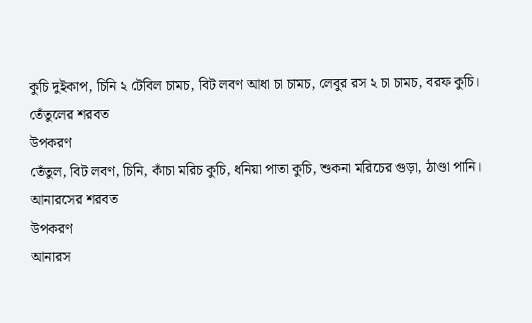কুচি দুইকাপ, চিনি ২ টেবিল চামচ, বিট লবণ আধা চা চামচ, লেবুর রস ২ চা চামচ, বরফ কুচি।
তেঁতুলের শরবত
উপকরণ
তেঁতুল, বিট লবণ, চিনি, কাঁচা মরিচ কুচি, ধনিয়া পাতা কুচি, শুকনা মরিচের গুড়া, ঠাণ্ডা পানি।
আনারসের শরবত
উপকরণ
আনারস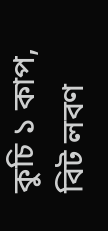কুচি ১ কাপ, বিট লবণ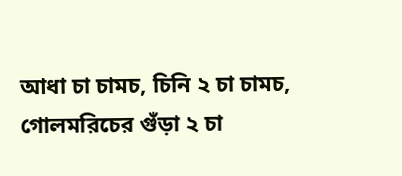আধা চা চামচ, চিনি ২ চা চামচ, গোলমরিচের গুঁড়া ২ চা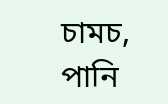চামচ, পানি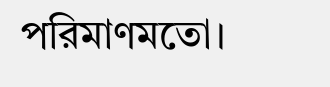পরিমাণমতো।